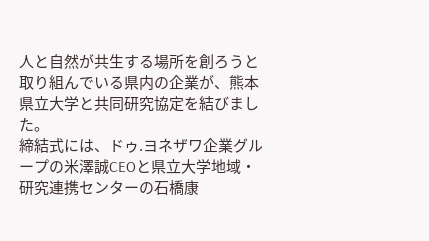人と自然が共生する場所を創ろうと取り組んでいる県内の企業が、熊本県立大学と共同研究協定を結びました。
締結式には、ドゥ.ヨネザワ企業グループの米澤誠CEOと県立大学地域・研究連携センターの石橋康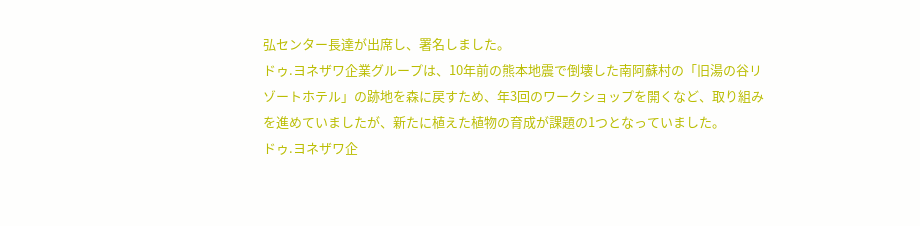弘センター長達が出席し、署名しました。
ドゥ.ヨネザワ企業グループは、10年前の熊本地震で倒壊した南阿蘇村の「旧湯の谷リゾートホテル」の跡地を森に戻すため、年3回のワークショップを開くなど、取り組みを進めていましたが、新たに植えた植物の育成が課題の1つとなっていました。
ドゥ.ヨネザワ企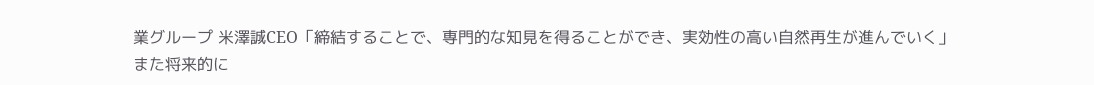業グループ 米澤誠CEO「締結することで、専門的な知見を得ることができ、実効性の高い自然再生が進んでいく」
また将来的に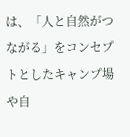は、「人と自然がつながる」をコンセプトとしたキャンプ場や自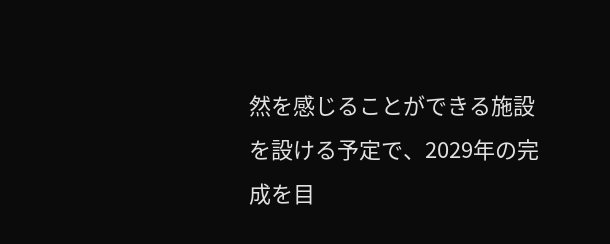然を感じることができる施設を設ける予定で、2029年の完成を目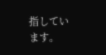指しています。